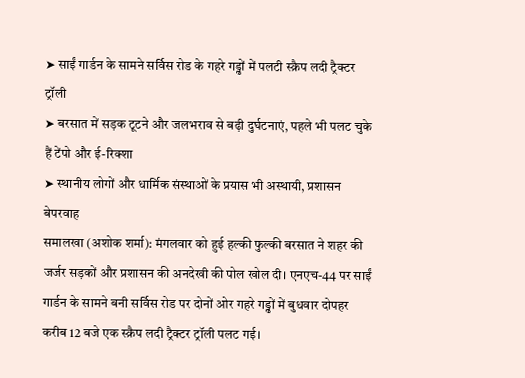➤ साईं गार्डन के सामने सर्विस रोड के गहरे गड्ढों में पलटी स्क्रैप लदी ट्रैक्टर ट्रॉली
➤ बरसात में सड़क टूटने और जलभराव से बढ़ी दुर्घटनाएं, पहले भी पलट चुके हैं टेंपो और ई-रिक्शा
➤ स्थानीय लोगों और धार्मिक संस्थाओं के प्रयास भी अस्थायी, प्रशासन बेपरवाह
समालखा (अशोक शर्मा): मंगलवार को हुई हल्की फुल्की बरसात ने शहर की जर्जर सड़कों और प्रशासन की अनदेखी की पोल खोल दी। एनएच-44 पर साईं गार्डन के सामने बनी सर्विस रोड पर दोनों ओर गहरे गड्ढों में बुधवार दोपहर करीब 12 बजे एक स्क्रैप लदी ट्रैक्टर ट्रॉली पलट गई।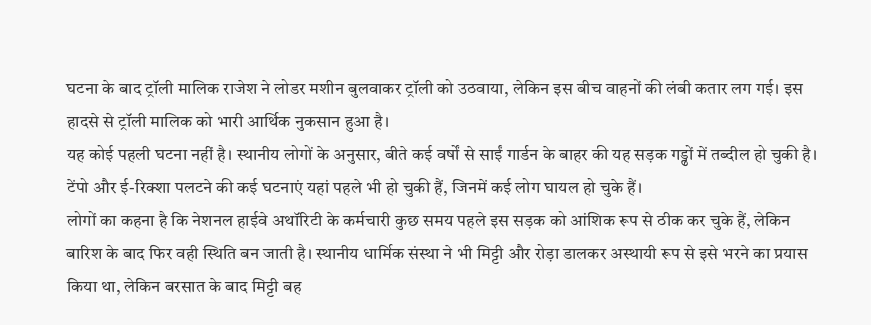घटना के बाद ट्रॉली मालिक राजेश ने लोडर मशीन बुलवाकर ट्रॉली को उठवाया, लेकिन इस बीच वाहनों की लंबी कतार लग गई। इस हादसे से ट्रॉली मालिक को भारी आर्थिक नुकसान हुआ है।
यह कोई पहली घटना नहीं है। स्थानीय लोगों के अनुसार, बीते कई वर्षों से साईं गार्डन के बाहर की यह सड़क गड्ढों में तब्दील हो चुकी है। टेंपो और ई-रिक्शा पलटने की कई घटनाएं यहां पहले भी हो चुकी हैं, जिनमें कई लोग घायल हो चुके हैं।
लोगों का कहना है कि नेशनल हाईवे अथॉरिटी के कर्मचारी कुछ समय पहले इस सड़क को आंशिक रूप से ठीक कर चुके हैं, लेकिन बारिश के बाद फिर वही स्थिति बन जाती है। स्थानीय धार्मिक संस्था ने भी मिट्टी और रोड़ा डालकर अस्थायी रूप से इसे भरने का प्रयास किया था, लेकिन बरसात के बाद मिट्टी बह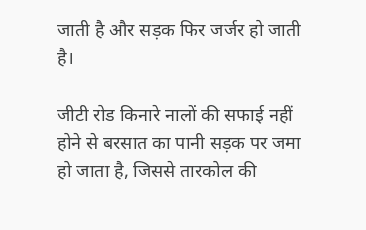जाती है और सड़क फिर जर्जर हो जाती है।

जीटी रोड किनारे नालों की सफाई नहीं होने से बरसात का पानी सड़क पर जमा हो जाता है, जिससे तारकोल की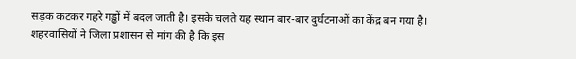सड़क कटकर गहरे गड्ढों में बदल जाती है। इसके चलते यह स्थान बार-बार दुर्घटनाओं का केंद्र बन गया है।
शहरवासियों ने जिला प्रशासन से मांग की है कि इस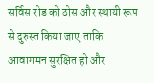सर्विस रोड को ठोस और स्थायी रूप से दुरुस्त किया जाए ताकि आवागमन सुरक्षित हो और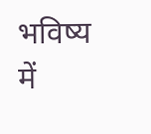भविष्य में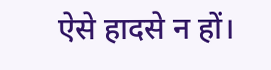ऐसे हादसे न हों।